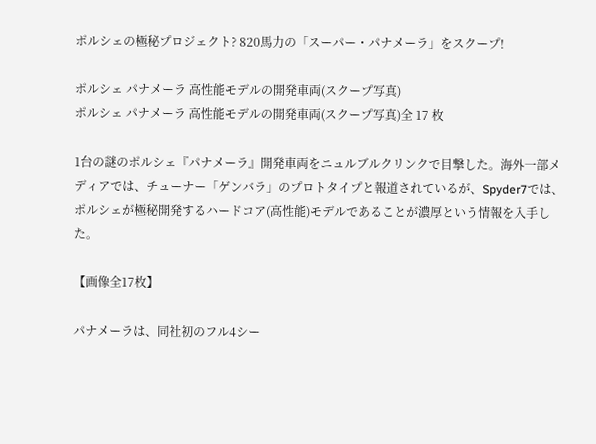ポルシェの極秘プロジェクト? 820馬力の「スーパー・パナメーラ」をスクープ!

ポルシェ パナメーラ 高性能モデルの開発車両(スクープ写真)
ポルシェ パナメーラ 高性能モデルの開発車両(スクープ写真)全 17 枚

1台の謎のポルシェ『パナメーラ』開発車両をニュルブルクリンクで目撃した。海外一部メディアでは、チューナー「ゲンバラ」のプロトタイプと報道されているが、Spyder7では、ポルシェが極秘開発するハードコア(高性能)モデルであることが濃厚という情報を入手した。

【画像全17枚】

パナメーラは、同社初のフル4シー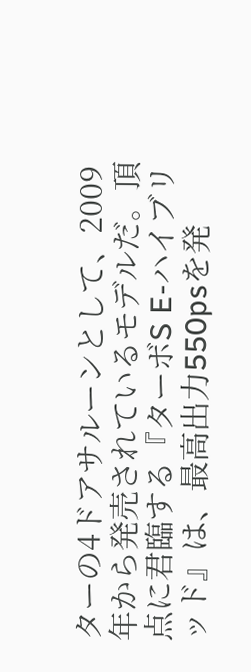ターの4ドアサルーンとして、2009年から発売されているモデルだ。頂点に君臨する『ターボS E-ハイブリッド』は、最高出力550psを発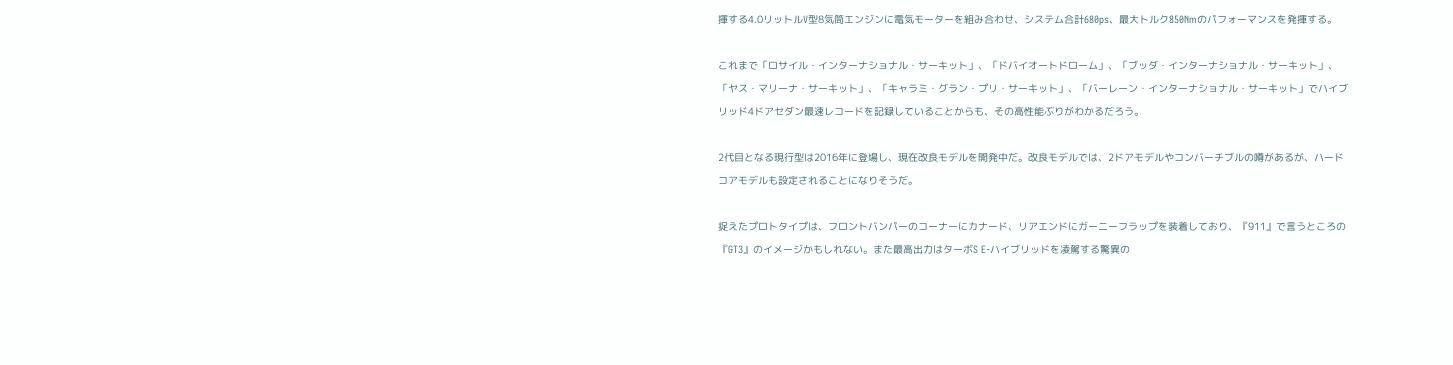揮する4.0リットルV型8気筒エンジンに電気モーターを組み合わせ、システム合計680ps、最大トルク850Nmのパフォーマンスを発揮する。

これまで「ロサイル・インターナショナル・サーキット」、「ドバイオートドローム」、「ブッダ・インターナショナル・サーキット」、「ヤス・マリーナ・サーキット」、「キャラミ・グラン・プリ・サーキット」、「バーレーン・インターナショナル・サーキット」でハイブリッド4ドアセダン最速レコードを記録していることからも、その高性能ぶりがわかるだろう。

2代目となる現行型は2016年に登場し、現在改良モデルを開発中だ。改良モデルでは、2ドアモデルやコンバーチブルの噂があるが、ハードコアモデルも設定されることになりそうだ。

捉えたプロトタイプは、フロントバンパーのコーナーにカナード、リアエンドにガーニーフラップを装着しており、『911』で言うところの『GT3』のイメージかもしれない。また最高出力はターボS E-ハイブリッドを凌駕する驚異の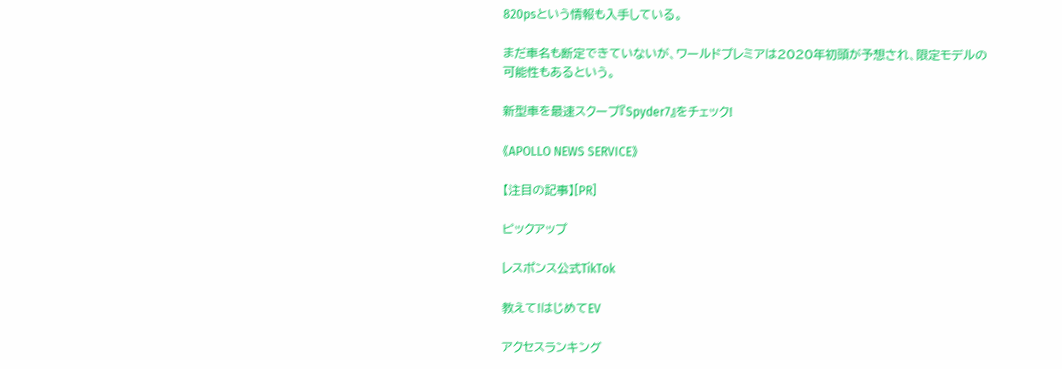820psという情報も入手している。

まだ車名も断定できていないが、ワールドプレミアは2020年初頭が予想され、限定モデルの可能性もあるという。

新型車を最速スクープ『Spyder7』をチェック!

《APOLLO NEWS SERVICE》

【注目の記事】[PR]

ピックアップ

レスポンス公式TikTok

教えて!はじめてEV

アクセスランキング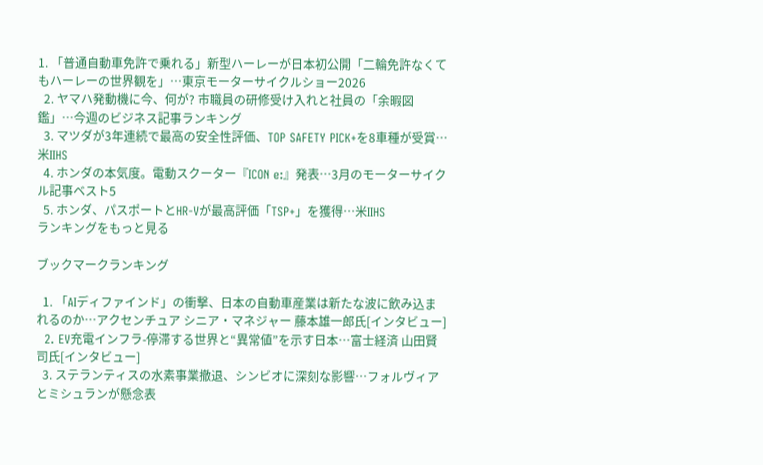1. 「普通自動車免許で乗れる」新型ハーレーが日本初公開「二輪免許なくてもハーレーの世界観を」…東京モーターサイクルショー2026
  2. ヤマハ発動機に今、何が? 市職員の研修受け入れと社員の「余暇図鑑」…今週のビジネス記事ランキング
  3. マツダが3年連続で最高の安全性評価、TOP SAFETY PICK+を8車種が受賞…米IIHS
  4. ホンダの本気度。電動スクーター『ICON e:』発表…3月のモーターサイクル記事ベスト5
  5. ホンダ、パスポートとHR-Vが最高評価「TSP+」を獲得…米IIHS
ランキングをもっと見る

ブックマークランキング

  1. 「AIディファインド」の衝撃、日本の自動車産業は新たな波に飲み込まれるのか…アクセンチュア シニア・マネジャー 藤本雄一郎氏[インタビュー]
  2. EV充電インフラ-停滞する世界と“異常値”を示す日本…富士経済 山田賢司氏[インタビュー]
  3. ステランティスの水素事業撤退、シンビオに深刻な影響…フォルヴィアとミシュランが懸念表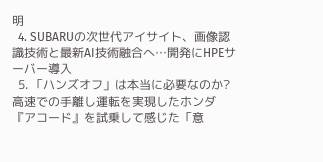明
  4. SUBARUの次世代アイサイト、画像認識技術と最新AI技術融合へ…開発にHPEサーバー導入
  5. 「ハンズオフ」は本当に必要なのか? 高速での手離し運転を実現したホンダ『アコード』を試乗して感じた「意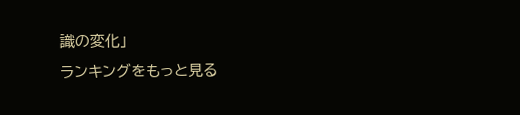識の変化」
ランキングをもっと見る